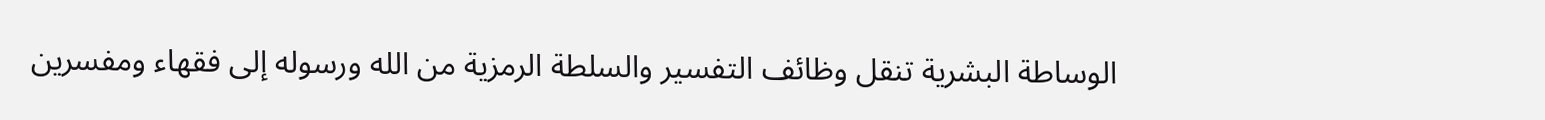الوساطة البشرية تنقل وظائف التفسير والسلطة الرمزية من الله ورسوله إلى فقهاء ومفسرين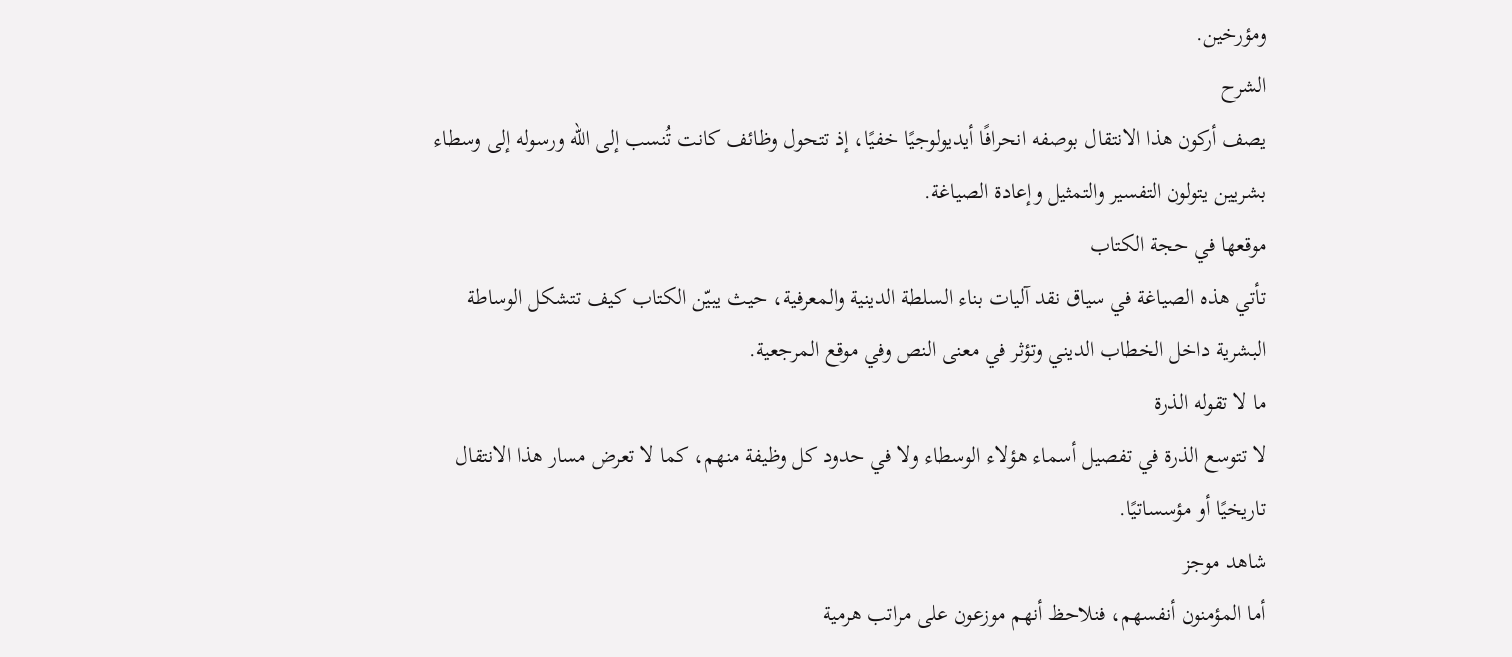ومؤرخين.
الشرح
يصف أركون هذا الانتقال بوصفه انحرافًا أيديولوجيًا خفيًا، إذ تتحول وظائف كانت تُنسب إلى الله ورسوله إلى وسطاء بشريين يتولون التفسير والتمثيل وإعادة الصياغة.
موقعها في حجة الكتاب
تأتي هذه الصياغة في سياق نقد آليات بناء السلطة الدينية والمعرفية، حيث يبيّن الكتاب كيف تتشكل الوساطة البشرية داخل الخطاب الديني وتؤثر في معنى النص وفي موقع المرجعية.
ما لا تقوله الذرة
لا تتوسع الذرة في تفصيل أسماء هؤلاء الوسطاء ولا في حدود كل وظيفة منهم، كما لا تعرض مسار هذا الانتقال تاريخيًا أو مؤسساتيًا.
شاهد موجز
أما المؤمنون أنفسهم، فنلاحظ أنهم موزعون على مراتب هرمية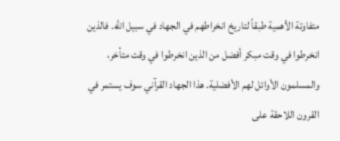متفاوتة الأهمية طبقاً لتاريخ انخراطهم في الجهاد في سبيل الله. فالذين انخرطوا في وقت مبكر أفضل من الذين انخرطوا في وقت متأخر، والمسلمون الأوائل لهم الأفضلية. هذا الجهاد القرآني سوف يستمر في القرون اللاحقة على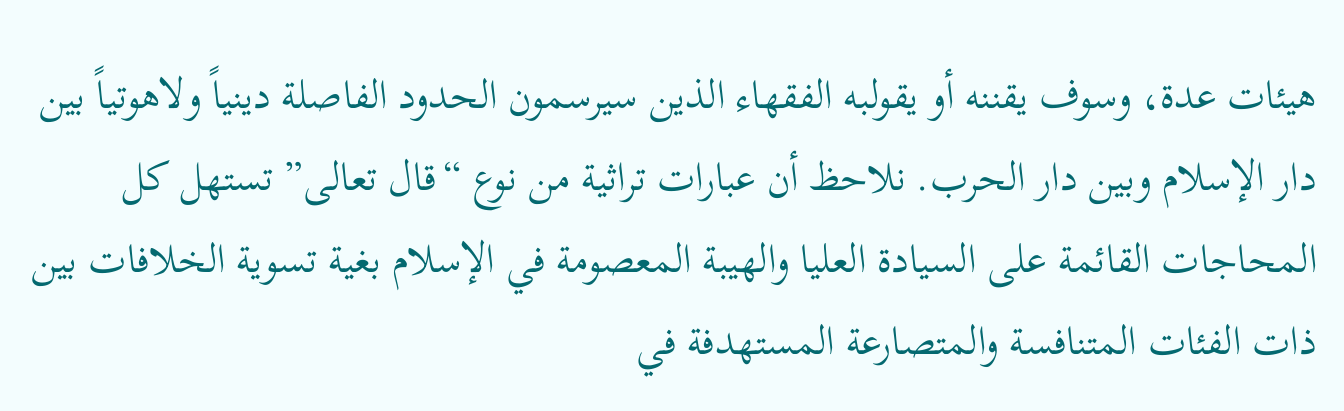هيئات عدة، وسوف يقننه أو يقولبه الفقهاء الذين سيرسمون الحدود الفاصلة دينياً ولاهوتياً بين دار الإسلام وبين دار الحرب. نلاحظ أن عبارات تراثية من نوع “قال تعالى” تستهل كل المحاجات القائمة على السيادة العليا والهيبة المعصومة في الإسلام بغية تسوية الخلافات بين ذات الفئات المتنافسة والمتصارعة المستهدفة في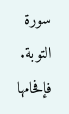سورة التوبة. فإفحامها